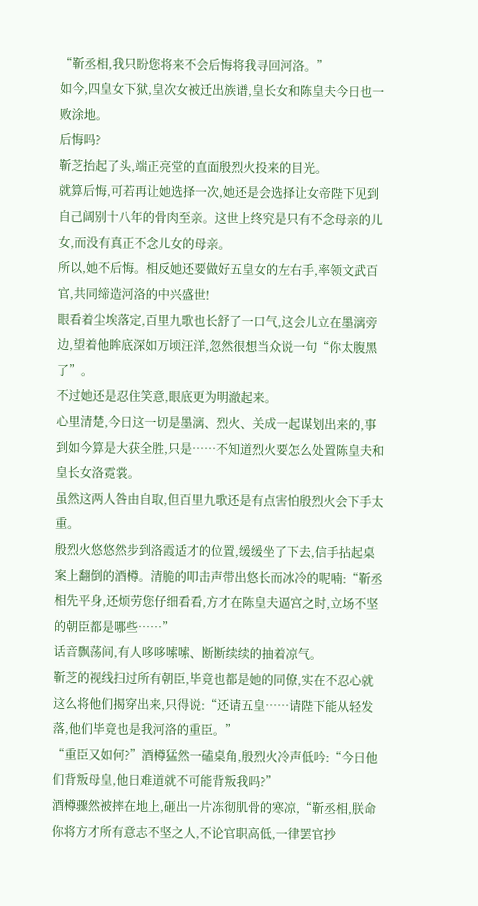“靳丞相,我只盼您将来不会后悔将我寻回河洛。”
如今,四皇女下狱,皇次女被迁出族谱,皇长女和陈皇夫今日也一败涂地。
后悔吗?
靳芝抬起了头,端正亮堂的直面殷烈火投来的目光。
就算后悔,可若再让她选择一次,她还是会选择让女帝陛下见到自己阔别十八年的骨肉至亲。这世上终究是只有不念母亲的儿女,而没有真正不念儿女的母亲。
所以,她不后悔。相反她还要做好五皇女的左右手,率领文武百官,共同缔造河洛的中兴盛世!
眼看着尘埃落定,百里九歌也长舒了一口气,这会儿立在墨漓旁边,望着他眸底深如万顷汪洋,忽然很想当众说一句“你太腹黑了”。
不过她还是忍住笑意,眼底更为明澈起来。
心里清楚,今日这一切是墨漓、烈火、关成一起谋划出来的,事到如今算是大获全胜,只是……不知道烈火要怎么处置陈皇夫和皇长女洛霓裳。
虽然这两人咎由自取,但百里九歌还是有点害怕殷烈火会下手太重。
殷烈火悠悠然步到洛霞适才的位置,缓缓坐了下去,信手拈起桌案上翻倒的酒樽。清脆的叩击声带出悠长而冰冷的呢喃:“靳丞相先平身,还烦劳您仔细看看,方才在陈皇夫逼宫之时,立场不坚的朝臣都是哪些……”
话音飘荡间,有人哆哆嗦嗦、断断续续的抽着凉气。
靳芝的视线扫过所有朝臣,毕竟也都是她的同僚,实在不忍心就这么将他们揭穿出来,只得说:“还请五皇……请陛下能从轻发落,他们毕竟也是我河洛的重臣。”
“重臣又如何?”酒樽猛然一磕桌角,殷烈火冷声低吟:“今日他们背叛母皇,他日难道就不可能背叛我吗?”
酒樽骤然被摔在地上,砸出一片冻彻肌骨的寒凉,“靳丞相,朕命你将方才所有意志不坚之人,不论官职高低,一律罢官抄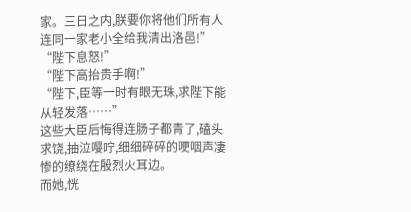家。三日之内,朕要你将他们所有人连同一家老小全给我清出洛邑!”
“陛下息怒!”
“陛下高抬贵手啊!”
“陛下,臣等一时有眼无珠,求陛下能从轻发落……”
这些大臣后悔得连肠子都青了,磕头求饶,抽泣嘤咛,细细碎碎的哽咽声凄惨的缭绕在殷烈火耳边。
而她,恍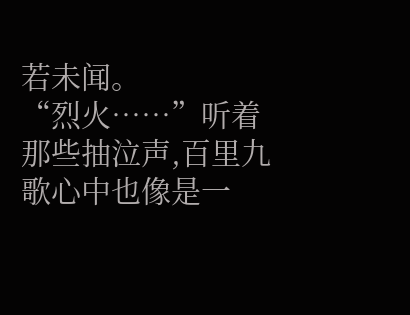若未闻。
“烈火……”听着那些抽泣声,百里九歌心中也像是一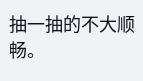抽一抽的不大顺畅。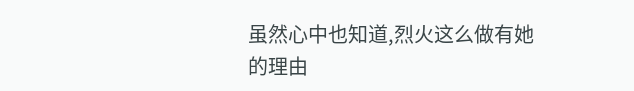虽然心中也知道,烈火这么做有她的理由